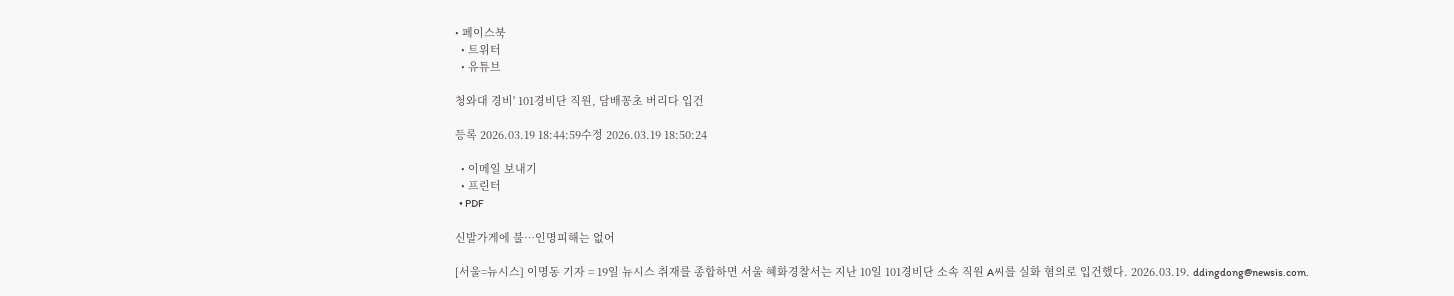• 페이스북
  • 트위터
  • 유튜브

청와대 경비' 101경비단 직원, 담배꽁초 버리다 입건

등록 2026.03.19 18:44:59수정 2026.03.19 18:50:24

  • 이메일 보내기
  • 프린터
  • PDF

신발가게에 불…인명피해는 없어

[서울=뉴시스] 이명동 기자 = 19일 뉴시스 취재를 종합하면 서울 혜화경찰서는 지난 10일 101경비단 소속 직원 A씨를 실화 혐의로 입건했다. 2026.03.19. ddingdong@newsis.com.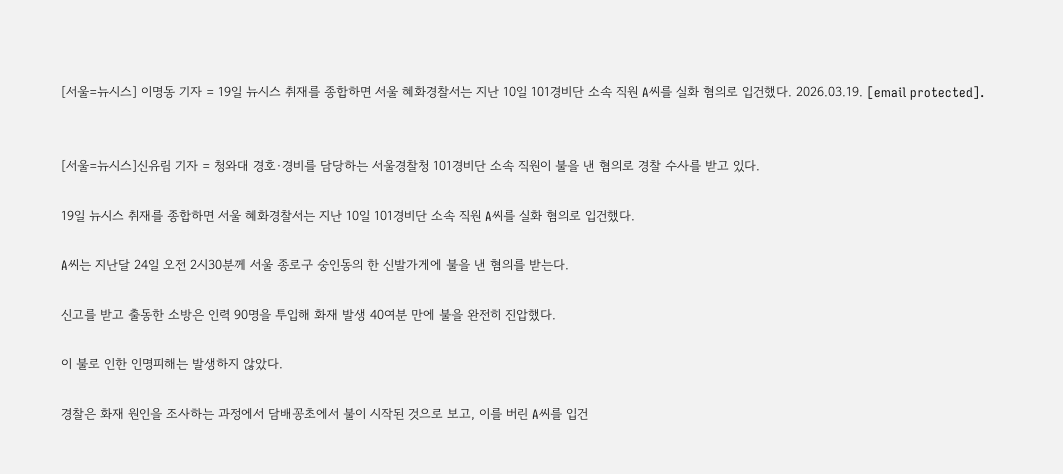[서울=뉴시스] 이명동 기자 = 19일 뉴시스 취재를 종합하면 서울 혜화경찰서는 지난 10일 101경비단 소속 직원 A씨를 실화 혐의로 입건했다. 2026.03.19. [email protected].


[서울=뉴시스]신유림 기자 = 청와대 경호·경비를 담당하는 서울경찰청 101경비단 소속 직원이 불을 낸 혐의로 경찰 수사를 받고 있다.

19일 뉴시스 취재를 종합하면 서울 혜화경찰서는 지난 10일 101경비단 소속 직원 A씨를 실화 혐의로 입건했다.

A씨는 지난달 24일 오전 2시30분께 서울 종로구 숭인동의 한 신발가게에 불을 낸 혐의를 받는다.

신고를 받고 출동한 소방은 인력 90명을 투입해 화재 발생 40여분 만에 불을 완전히 진압했다.

이 불로 인한 인명피해는 발생하지 않았다.

경찰은 화재 원인을 조사하는 과정에서 담배꽁초에서 불이 시작된 것으로 보고, 이를 버린 A씨를 입건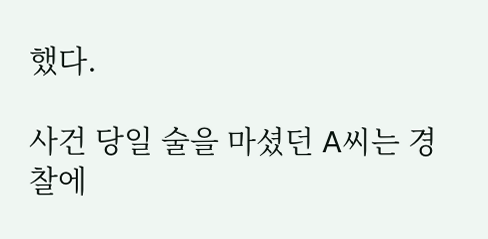했다.

사건 당일 술을 마셨던 A씨는 경찰에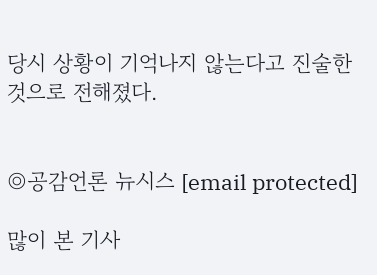당시 상황이 기억나지 않는다고 진술한 것으로 전해졌다.


◎공감언론 뉴시스 [email protected]

많이 본 기사